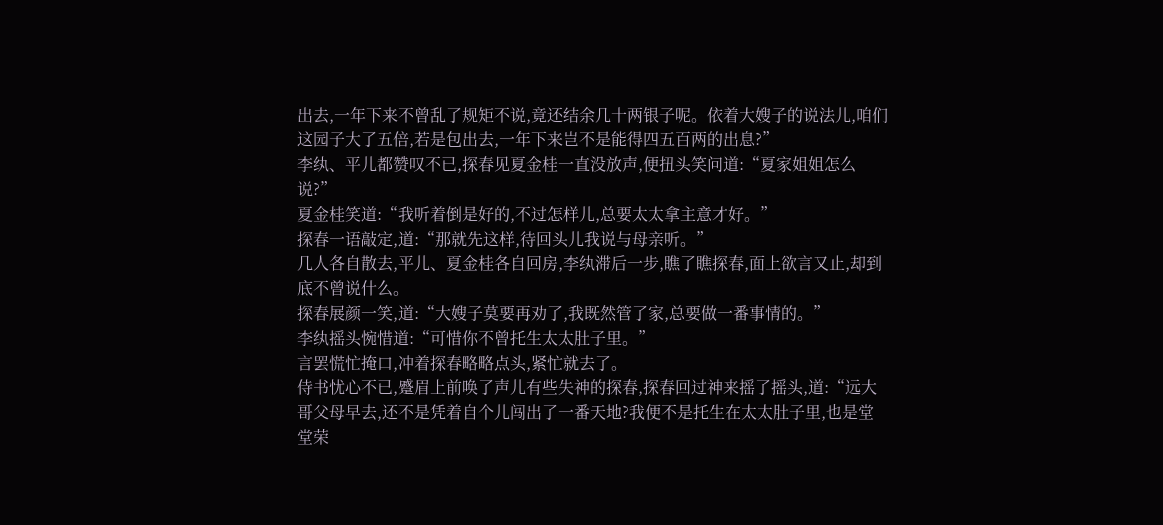出去,一年下来不曾乱了规矩不说,竟还结余几十两银子呢。依着大嫂子的说法儿,咱们这园子大了五倍,若是包出去,一年下来岂不是能得四五百两的出息?”
李纨、平儿都赞叹不已,探春见夏金桂一直没放声,便扭头笑问道:“夏家姐姐怎么说?”
夏金桂笑道:“我听着倒是好的,不过怎样儿,总要太太拿主意才好。”
探春一语敲定,道:“那就先这样,待回头儿我说与母亲听。”
几人各自散去,平儿、夏金桂各自回房,李纨滞后一步,瞧了瞧探春,面上欲言又止,却到底不曾说什么。
探春展颜一笑,道:“大嫂子莫要再劝了,我既然管了家,总要做一番事情的。”
李纨摇头惋惜道:“可惜你不曾托生太太肚子里。”
言罢慌忙掩口,冲着探春略略点头,紧忙就去了。
侍书忧心不已,蹙眉上前唤了声儿有些失神的探春,探春回过神来摇了摇头,道:“远大哥父母早去,还不是凭着自个儿闯出了一番天地?我便不是托生在太太肚子里,也是堂堂荣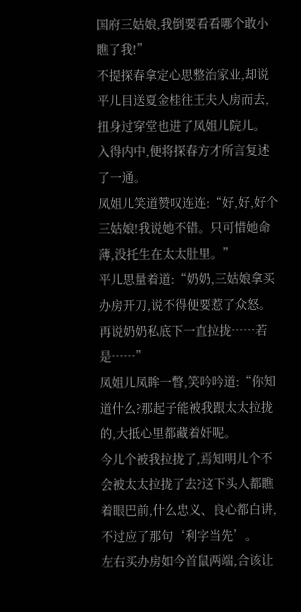国府三姑娘,我倒要看看哪个敢小瞧了我!”
不提探春拿定心思整治家业,却说平儿目送夏金桂往王夫人房而去,扭身过穿堂也进了凤姐儿院儿。
入得内中,便将探春方才所言复述了一通。
凤姐儿笑道赞叹连连:“好,好,好个三姑娘!我说她不错。只可惜她命薄,没托生在太太肚里。”
平儿思量着道:“奶奶,三姑娘拿买办房开刀,说不得便要惹了众怒。再说奶奶私底下一直拉拢……若是……”
凤姐儿凤眸一瞥,笑吟吟道:“你知道什么?那起子能被我跟太太拉拢的,大抵心里都藏着奸呢。
今儿个被我拉拢了,焉知明儿个不会被太太拉拢了去?这下头人都瞧着眼巴前,什么忠义、良心都白讲,不过应了那句‘利字当先’。
左右买办房如今首鼠两端,合该让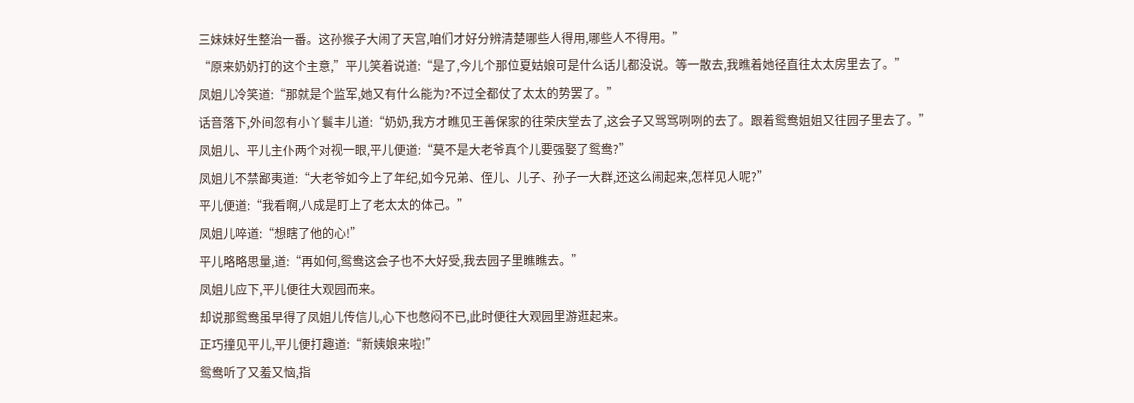三妹妹好生整治一番。这孙猴子大闹了天宫,咱们才好分辨清楚哪些人得用,哪些人不得用。”
“原来奶奶打的这个主意,”平儿笑着说道:“是了,今儿个那位夏姑娘可是什么话儿都没说。等一散去,我瞧着她径直往太太房里去了。”
凤姐儿冷笑道:“那就是个监军,她又有什么能为?不过全都仗了太太的势罢了。”
话音落下,外间忽有小丫鬟丰儿道:“奶奶,我方才瞧见王善保家的往荣庆堂去了,这会子又骂骂咧咧的去了。跟着鸳鸯姐姐又往园子里去了。”
凤姐儿、平儿主仆两个对视一眼,平儿便道:“莫不是大老爷真个儿要强娶了鸳鸯?”
凤姐儿不禁鄙夷道:“大老爷如今上了年纪,如今兄弟、侄儿、儿子、孙子一大群,还这么闹起来,怎样见人呢?”
平儿便道:“我看啊,八成是盯上了老太太的体己。”
凤姐儿啐道:“想瞎了他的心!”
平儿略略思量,道:“再如何,鸳鸯这会子也不大好受,我去园子里瞧瞧去。”
凤姐儿应下,平儿便往大观园而来。
却说那鸳鸯虽早得了凤姐儿传信儿,心下也憋闷不已,此时便往大观园里游逛起来。
正巧撞见平儿,平儿便打趣道:“新姨娘来啦!”
鸳鸯听了又羞又恼,指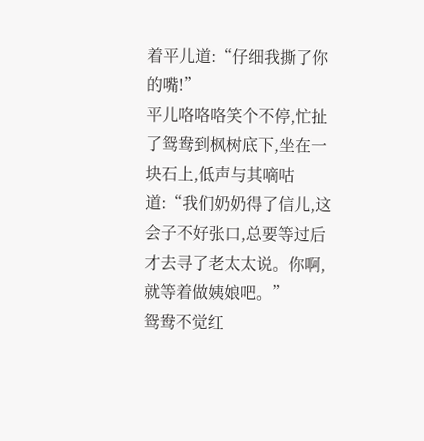着平儿道:“仔细我撕了你的嘴!”
平儿咯咯咯笑个不停,忙扯了鸳鸯到枫树底下,坐在一块石上,低声与其嘀咕道:“我们奶奶得了信儿,这会子不好张口,总要等过后才去寻了老太太说。你啊,就等着做姨娘吧。”
鸳鸯不觉红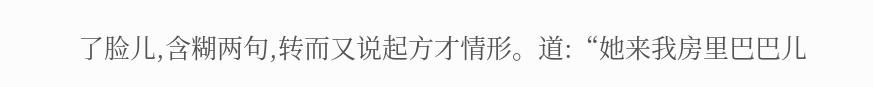了脸儿,含糊两句,转而又说起方才情形。道:“她来我房里巴巴儿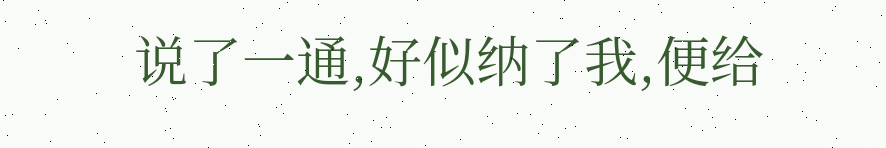说了一通,好似纳了我,便给